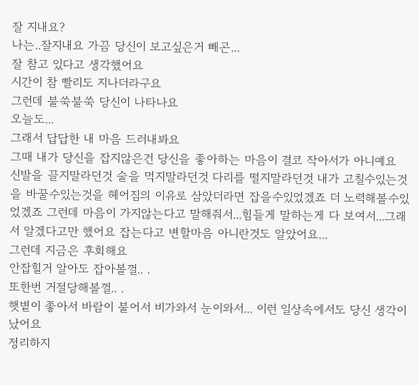잘 지내요?
나는..잘지내요 가끔 당신이 보고싶은거 빼곤...
잘 참고 있다고 생각했어요
시간이 참 빨리도 지나더라구요
그런데 불쑥불쑥 당신이 나타나요
오늘도...
그래서 답답한 내 마음 드러내봐요
그때 내가 당신을 잡지않은건 당신을 좋아하는 마음이 결코 작아서가 아니예요
신발을 끌지말라던것 술을 먹지말라던것 다리를 떨지말라던것 내가 고칠수있는것을 바꿀수있는것을 헤어짐의 이유로 삼았더라면 잡을수있었겠죠 더 노력해볼수있었겠죠 그런데 마음이 가지않는다고 말해줘서...힘들게 말하는게 다 보여서...그래서 알겠다고만 했어요 잡는다고 변할마음 아니란것도 알았어요...
그런데 지금은 후회해요
안잡힐거 알아도 잡아볼껄.. .
또한번 거절당해볼껄.. .
햇볕이 좋아서 바람이 불어서 비가와서 눈이와서... 이런 일상속에서도 당신 생각이 났어요
정리하지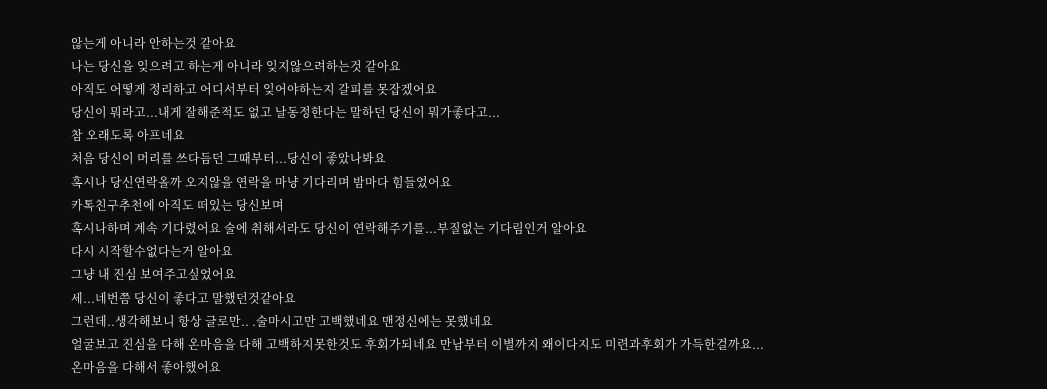않는게 아니라 안하는것 같아요
나는 당신을 잊으려고 하는게 아니라 잊지않으려하는것 같아요
아직도 어떻게 정리하고 어디서부터 잊어야하는지 갈피를 못잡겠어요
당신이 뭐라고...내게 잘해준적도 없고 날동정한다는 말하던 당신이 뭐가좋다고...
참 오래도록 아프네요
처음 당신이 머리를 쓰다듬던 그때부터...당신이 좋았나봐요
혹시나 당신연락올까 오지않을 연락을 마냥 기다리며 밤마다 힘들었어요
카톡친구추천에 아직도 떠있는 당신보며
혹시나하며 계속 기다렸어요 술에 취해서라도 당신이 연락해주기를...부질없는 기다림인거 알아요
다시 시작할수없다는거 알아요
그냥 내 진심 보여주고싶었어요
세...네번쯤 당신이 좋다고 말했던것같아요
그런데..생각해보니 항상 글로만.. .술마시고만 고백했네요 맨정신에는 못했네요
얼굴보고 진심을 다해 온마음을 다해 고백하지못한것도 후회가되네요 만남부터 이별까지 왜이다지도 미련과후회가 가득한걸까요...
온마음을 다해서 좋아했어요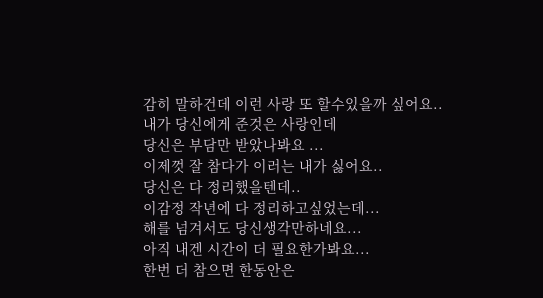감히 말하건데 이런 사랑 또 할수있을까 싶어요..
내가 당신에게 준것은 사랑인데
당신은 부담만 받았나봐요 ...
이제껏 잘 참다가 이러는 내가 싫어요..
당신은 다 정리했을텐데..
이감정 작년에 다 정리하고싶었는데...
해를 넘겨서도 당신생각만하네요...
아직 내겐 시간이 더 필요한가봐요...
한번 더 참으면 한동안은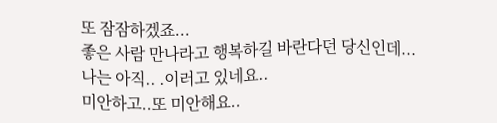또 잠잠하겠죠...
좋은 사람 만나라고 행복하길 바란다던 당신인데...
나는 아직.. .이러고 있네요..
미안하고..또 미안해요..